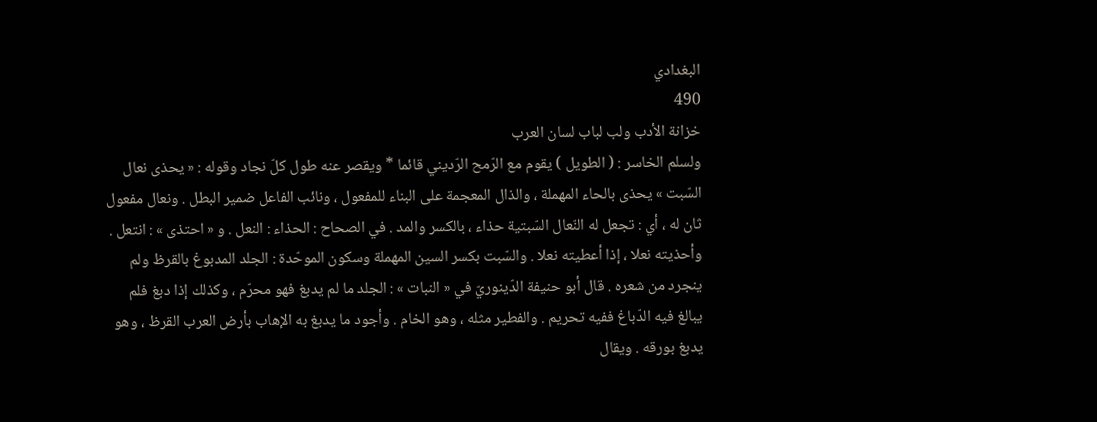البغدادي
490
خزانة الأدب ولب لباب لسان العرب
ولسلم الخاسر : ( الطويل ) يقوم مع الرّمح الرّديني قائما * ويقصر عنه طول كلّ نجاد وقوله : « يحذى نعال السّبت » يحذى بالحاء المهملة ، والذال المعجمة على البناء للمفعول ، ونائب الفاعل ضمير البطل . ونعال مفعول ثان له ، أي : تجعل له النّعال السّبتية حذاء ، بالكسر والمد . في الصحاح : الحذاء : النعل . و « احتذى » : انتعل . وأحذيته نعلا ، إذا أعطيته نعلا . والسّبت بكسر السين المهملة وسكون الموحّدة : الجلد المدبوغ بالقرظ ولم ينجرد من شعره . قال أبو حنيفة الدّينوريّ في « النبات » : الجلد ما لم يدبغ فهو محرّم ، وكذلك إذا دبغ فلم يبالغ فيه الدّباغ ففيه تحريم . والفطير مثله ، وهو الخام . وأجود ما يدبغ به الإهاب بأرض العرب القرظ ، وهو يدبغ بورقه . ويقال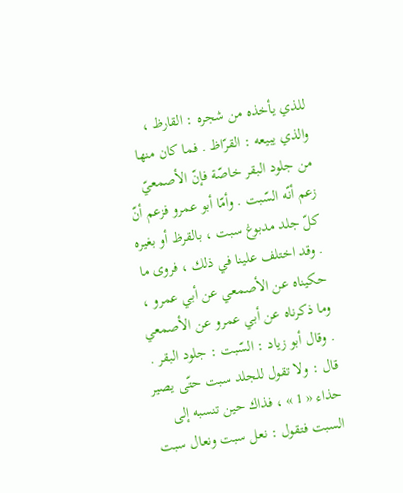للذي يأخذه من شجره : القارظ ، والذي يبيعه : القرّاظ . فما كان منها من جلود البقر خاصّة فإنّ الأصمعيّ زعم أنّه السّبت . وأمّا أبو عمرو فزعم أنّ كلّ جلد مدبوغ سبت ، بالقرظ أو بغيره . وقد اختلف علينا في ذلك ، فروى ما حكيناه عن الأصمعي عن أبي عمرو ، وما ذكرناه عن أبي عمرو عن الأصمعي . وقال أبو زياد : السّبت : جلود البقر . قال : ولا تقول للجلد سبت حتّى يصير حذاء « 1 » ، فذاك حين تنسبه إلى السبت فتقول : نعل سبت ونعال سبت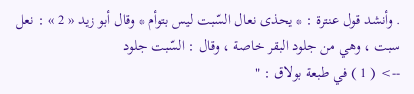. وأنشد قول عنترة : * يحذى نعال السّبت ليس بتوأم * وقال أبو زيد « 2 » : نعل سبت ، وهي من جلود البقر خاصة ، وقال : السّبت جلود
--> ( 1 ) في طبعة بولاق : "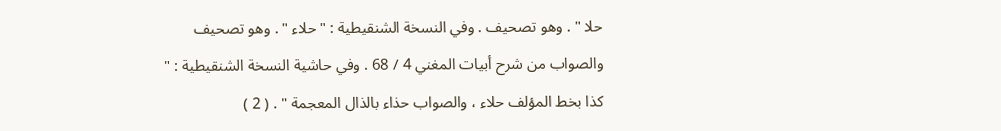حلا " . وهو تصحيف . وفي النسخة الشنقيطية : " حلاء " . وهو تصحيف والصواب من شرح أبيات المغني 4 / 68 . وفي حاشية النسخة الشنقيطية : " كذا بخط المؤلف حلاء ، والصواب حذاء بالذال المعجمة " . ( 2 )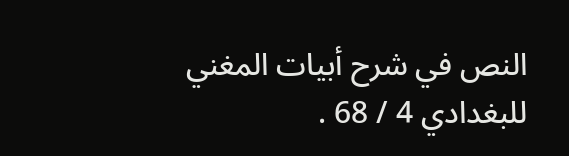النص في شرح أبيات المغني للبغدادي 4 / 68 .